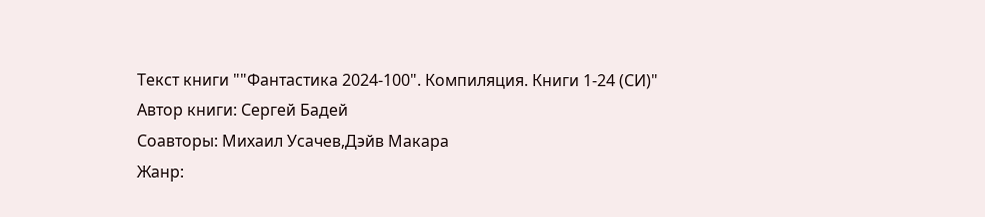Текст книги ""Фантастика 2024-100". Компиляция. Книги 1-24 (СИ)"
Автор книги: Сергей Бадей
Соавторы: Михаил Усачев,Дэйв Макара
Жанр: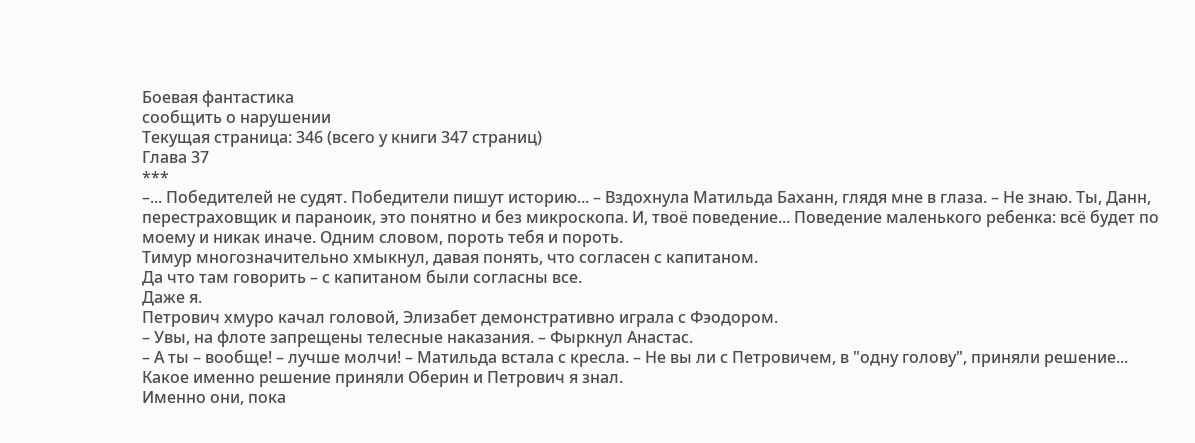Боевая фантастика
сообщить о нарушении
Текущая страница: 346 (всего у книги 347 страниц)
Глава 37
***
–... Победителей не судят. Победители пишут историю... – Вздохнула Матильда Баханн, глядя мне в глаза. – Не знаю. Ты, Данн, перестраховщик и параноик, это понятно и без микроскопа. И, твоё поведение... Поведение маленького ребенка: всё будет по моему и никак иначе. Одним словом, пороть тебя и пороть.
Тимур многозначительно хмыкнул, давая понять, что согласен с капитаном.
Да что там говорить – с капитаном были согласны все.
Даже я.
Петрович хмуро качал головой, Элизабет демонстративно играла с Фэодором.
– Увы, на флоте запрещены телесные наказания. – Фыркнул Анастас.
– А ты – вообще! – лучше молчи! – Матильда встала с кресла. – Не вы ли с Петровичем, в "одну голову", приняли решение...
Какое именно решение приняли Оберин и Петрович я знал.
Именно они, пока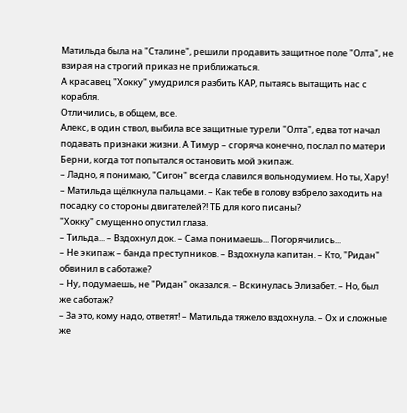Матильда была на "Сталине", решили продавить защитное поле "Олта", не взирая на строгий приказ не приближаться.
А красавец "Хокку" умудрился разбить КАР, пытаясь вытащить нас с корабля.
Отличились, в общем, все.
Алекс, в один ствол, выбила все защитные турели "Олта", едва тот начал подавать признаки жизни. А Тимур – сгоряча конечно, послал по матери Берни, когда тот попытался остановить мой экипаж.
– Ладно, я понимаю, "Сигон" всегда славился вольнодумием. Но ты, Хару! – Матильда щёлкнула пальцами. – Как тебе в голову взбрело заходить на посадку со стороны двигателей?! ТБ для кого писаны?
"Хокку" смущенно опустил глаза.
– Тильда... – Вздохнул док. – Сама понимаешь... Погорячились...
– Не экипаж – банда преступников. – Вздохнула капитан. – Кто, "Ридан" обвинил в саботаже?
– Ну, подумаешь, не "Ридан" оказался. – Вскинулась Элизабет. – Но, был же саботаж?
– За это, кому надо, ответят! – Матильда тяжело вздохнула. – Ох и сложные же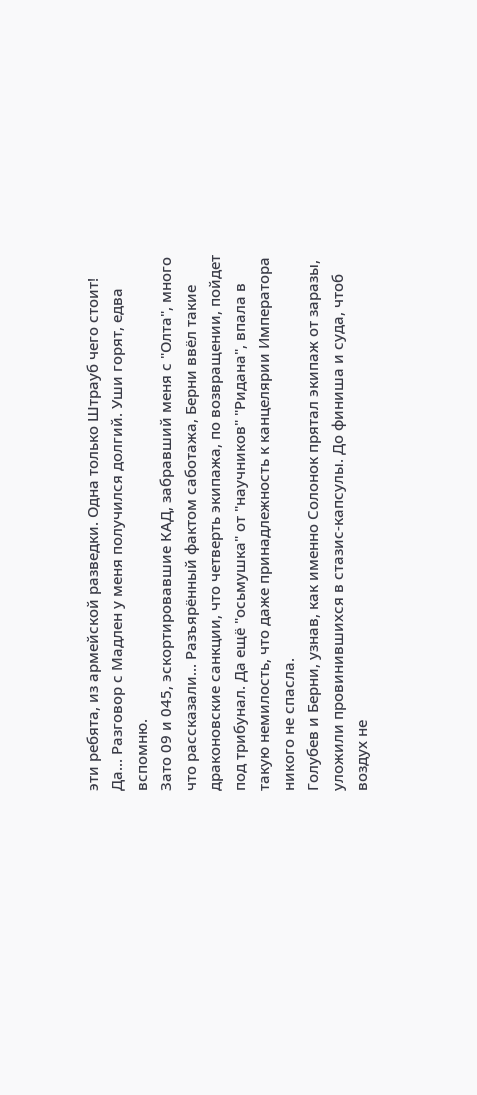эти ребята, из армейской разведки. Одна только Штрауб чего стоит!
Да... Разговор с Мадлен у меня получился долгий. Уши горят, едва вспомню.
Зато 09 и 045, эскортировавшие КАД, забравший меня с "Олта", много что рассказали... Разъярённый фактом саботажа, Берни ввёл такие драконовские санкции, что четверть экипажа, по возвращении, пойдет под трибунал. Да ещё "осьмушка" от "научников" "Ридана", впала в такую немилость, что даже принадлежность к канцелярии Императора никого не спасла.
Голубев и Берни, узнав, как именно Солонок прятал экипаж от заразы, уложили провинившихся в стазис-капсулы. До финиша и суда, чтоб воздух не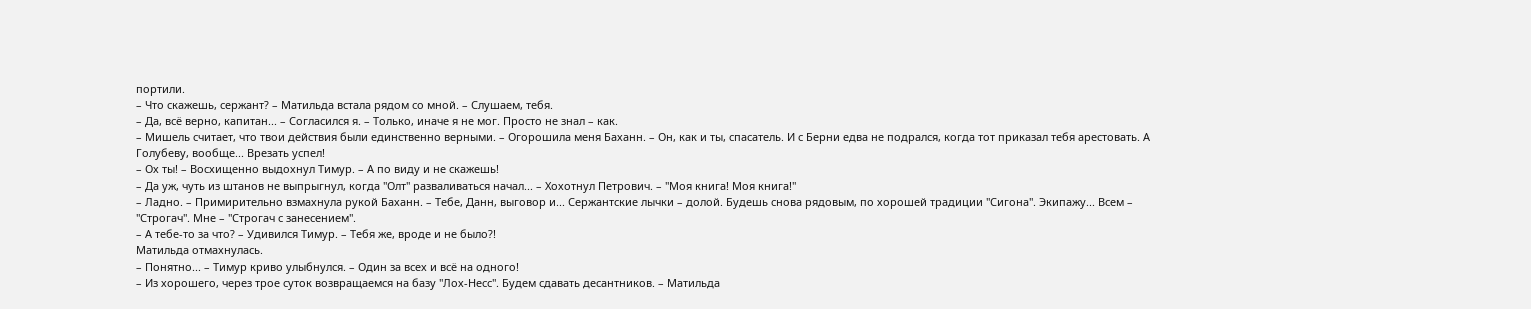портили.
– Что скажешь, сержант? – Матильда встала рядом со мной. – Слушаем, тебя.
– Да, всё верно, капитан... – Согласился я. – Только, иначе я не мог. Просто не знал – как.
– Мишель считает, что твои действия были единственно верными. – Огорошила меня Баханн. – Он, как и ты, спасатель. И с Берни едва не подрался, когда тот приказал тебя арестовать. А Голубеву, вообще... Врезать успел!
– Ох ты! – Восхищенно выдохнул Тимур. – А по виду и не скажешь!
– Да уж, чуть из штанов не выпрыгнул, когда "Олт" разваливаться начал... – Хохотнул Петрович. – "Моя книга! Моя книга!"
– Ладно. – Примирительно взмахнула рукой Баханн. – Тебе, Данн, выговор и... Сержантские лычки – долой. Будешь снова рядовым, по хорошей традиции "Сигона". Экипажу... Всем – "Строгач". Мне – "Строгач с занесением".
– А тебе-то за что? – Удивился Тимур. – Тебя же, вроде и не было?!
Матильда отмахнулась.
– Понятно... – Тимур криво улыбнулся. – Один за всех и всё на одного!
– Из хорошего, через трое суток возвращаемся на базу "Лох-Несс". Будем сдавать десантников. – Матильда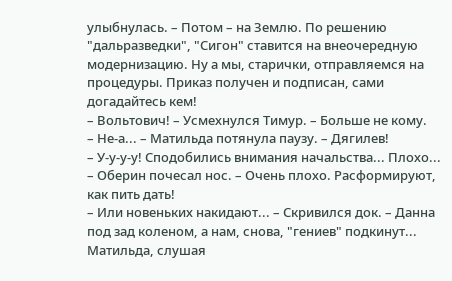улыбнулась. – Потом – на Землю. По решению "дальразведки", "Сигон" ставится на внеочередную модернизацию. Ну а мы, старички, отправляемся на процедуры. Приказ получен и подписан, сами догадайтесь кем!
– Вольтович! – Усмехнулся Тимур. – Больше не кому.
– Не-а... – Матильда потянула паузу. – Дягилев!
– У-у-у-у! Сподобились внимания начальства... Плохо... – Оберин почесал нос. – Очень плохо. Расформируют, как пить дать!
– Или новеньких накидают... – Скривился док. – Данна под зад коленом, а нам, снова, "гениев" подкинут...
Матильда, слушая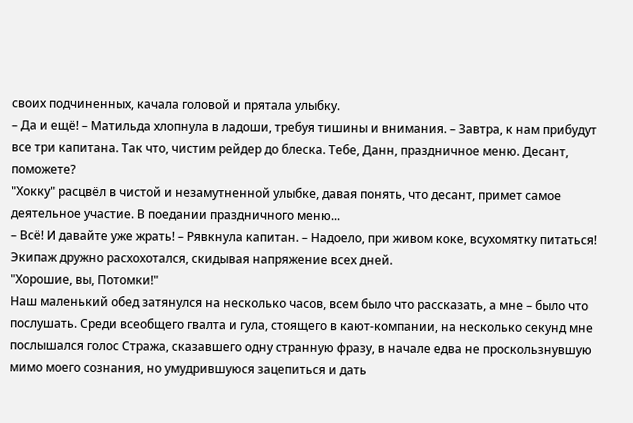своих подчиненных, качала головой и прятала улыбку.
– Да и ещё! – Матильда хлопнула в ладоши, требуя тишины и внимания. – Завтра, к нам прибудут все три капитана. Так что, чистим рейдер до блеска. Тебе, Данн, праздничное меню. Десант, поможете?
"Хокку" расцвёл в чистой и незамутненной улыбке, давая понять, что десант, примет самое деятельное участие. В поедании праздничного меню...
– Всё! И давайте уже жрать! – Рявкнула капитан. – Надоело, при живом коке, всухомятку питаться!
Экипаж дружно расхохотался, скидывая напряжение всех дней.
"Хорошие, вы, Потомки!"
Наш маленький обед затянулся на несколько часов, всем было что рассказать, а мне – было что послушать. Среди всеобщего гвалта и гула, стоящего в кают-компании, на несколько секунд мне послышался голос Стража, сказавшего одну странную фразу, в начале едва не проскользнувшую мимо моего сознания, но умудрившуюся зацепиться и дать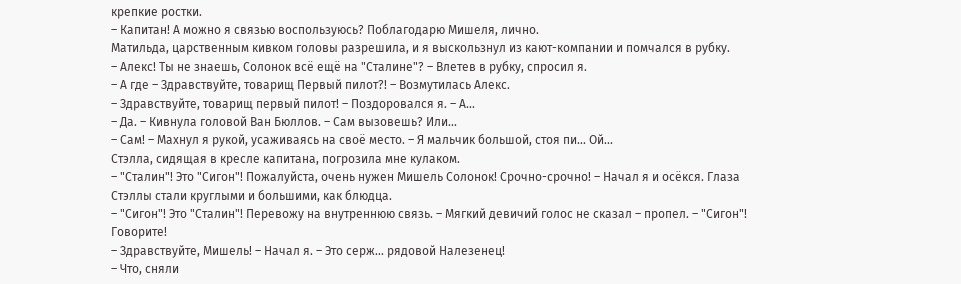крепкие ростки.
– Капитан! А можно я связью воспользуюсь? Поблагодарю Мишеля, лично.
Матильда, царственным кивком головы разрешила, и я выскользнул из кают-компании и помчался в рубку.
– Алекс! Ты не знаешь, Солонок всё ещё на "Сталине"? – Влетев в рубку, спросил я.
– А где – Здравствуйте, товарищ Первый пилот?! – Возмутилась Алекс.
– Здравствуйте, товарищ первый пилот! – Поздоровался я. – А...
– Да. – Кивнула головой Ван Бюллов. – Сам вызовешь? Или...
– Сам! – Махнул я рукой, усаживаясь на своё место. – Я мальчик большой, стоя пи... Ой...
Стэлла, сидящая в кресле капитана, погрозила мне кулаком.
– "Сталин"! Это "Сигон"! Пожалуйста, очень нужен Мишель Солонок! Срочно-срочно! – Начал я и осёкся. Глаза Стэллы стали круглыми и большими, как блюдца.
– "Сигон"! Это "Сталин"! Перевожу на внутреннюю связь. – Мягкий девичий голос не сказал – пропел. – "Сигон"! Говорите!
– Здравствуйте, Мишель! – Начал я. – Это серж... рядовой Налезенец!
– Что, сняли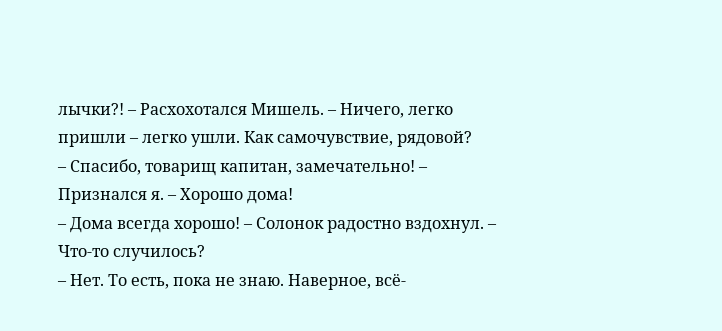лычки?! – Расхохотался Мишель. – Ничего, легко пришли – легко ушли. Как самочувствие, рядовой?
– Спасибо, товарищ капитан, замечательно! – Признался я. – Хорошо дома!
– Дома всегда хорошо! – Солонок радостно вздохнул. – Что-то случилось?
– Нет. То есть, пока не знаю. Наверное, всё-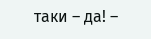таки – да! –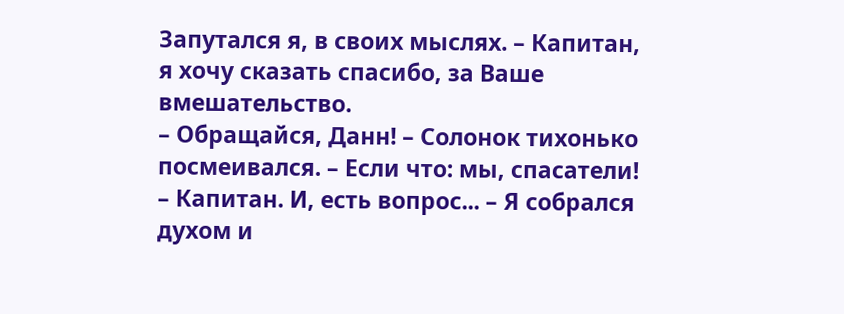Запутался я, в своих мыслях. – Капитан, я хочу сказать спасибо, за Ваше вмешательство.
– Обращайся, Данн! – Солонок тихонько посмеивался. – Если что: мы, спасатели!
– Капитан. И, есть вопрос... – Я собрался духом и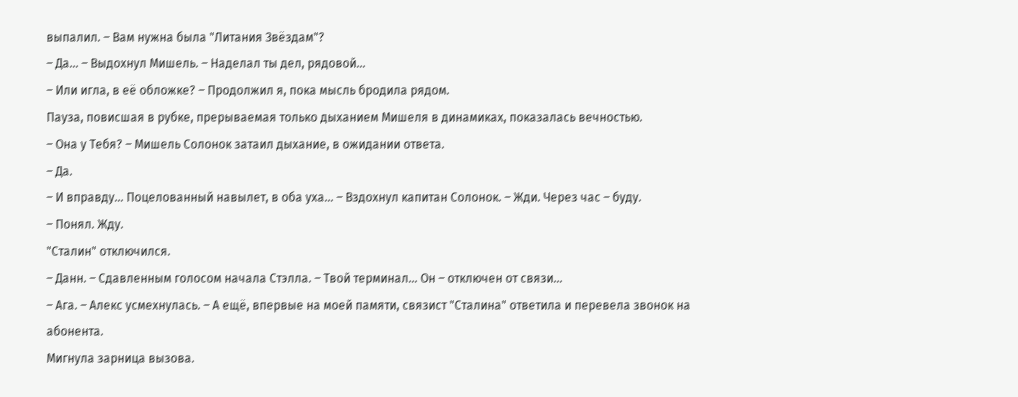выпалил. – Вам нужна была "Литания Звёздам"?
– Да... – Выдохнул Мишель. – Наделал ты дел, рядовой...
– Или игла, в её обложке? – Продолжил я, пока мысль бродила рядом.
Пауза, повисшая в рубке, прерываемая только дыханием Мишеля в динамиках, показалась вечностью.
– Она у Тебя? – Мишель Солонок затаил дыхание, в ожидании ответа.
– Да.
– И вправду... Поцелованный навылет, в оба уха... – Вздохнул капитан Солонок. – Жди. Через час – буду.
– Понял. Жду.
"Сталин" отключился.
– Данн. – Сдавленным голосом начала Стэлла. – Твой терминал... Он – отключен от связи...
– Ага. – Алекс усмехнулась. – А ещё, впервые на моей памяти, связист "Сталина" ответила и перевела звонок на абонента.
Мигнула зарница вызова.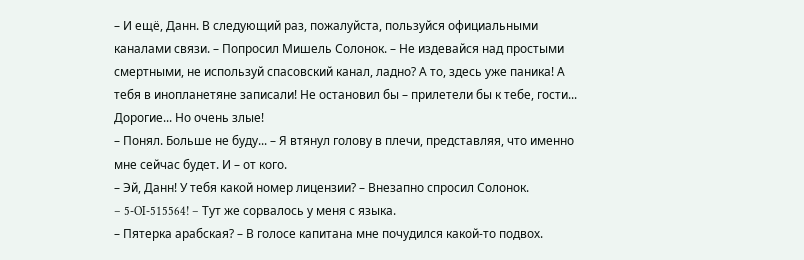– И ещё, Данн. В следующий раз, пожалуйста, пользуйся официальными каналами связи. – Попросил Мишель Солонок. – Не издевайся над простыми смертными, не используй спасовский канал, ладно? А то, здесь уже паника! А тебя в инопланетяне записали! Не остановил бы – прилетели бы к тебе, гости... Дорогие... Но очень злые!
– Понял. Больше не буду... – Я втянул голову в плечи, представляя, что именно мне сейчас будет. И – от кого.
– Эй, Данн! У тебя какой номер лицензии? – Внезапно спросил Солонок.
– 5-OI-515564! – Тут же сорвалось у меня с языка.
– Пятерка арабская? – В голосе капитана мне почудился какой-то подвох.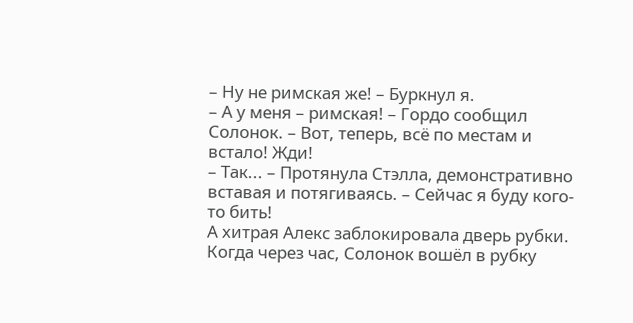– Ну не римская же! – Буркнул я.
– А у меня – римская! – Гордо сообщил Солонок. – Вот, теперь, всё по местам и встало! Жди!
– Так... – Протянула Стэлла, демонстративно вставая и потягиваясь. – Сейчас я буду кого-то бить!
А хитрая Алекс заблокировала дверь рубки.
Когда через час, Солонок вошёл в рубку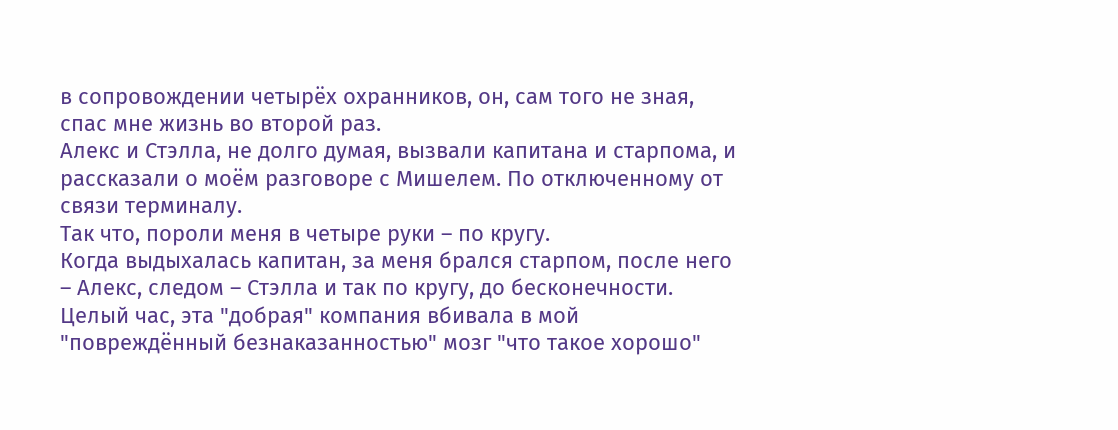в сопровождении четырёх охранников, он, сам того не зная, спас мне жизнь во второй раз.
Алекс и Стэлла, не долго думая, вызвали капитана и старпома, и рассказали о моём разговоре с Мишелем. По отключенному от связи терминалу.
Так что, пороли меня в четыре руки – по кругу.
Когда выдыхалась капитан, за меня брался старпом, после него – Алекс, следом – Стэлла и так по кругу, до бесконечности.
Целый час, эта "добрая" компания вбивала в мой "повреждённый безнаказанностью" мозг "что такое хорошо"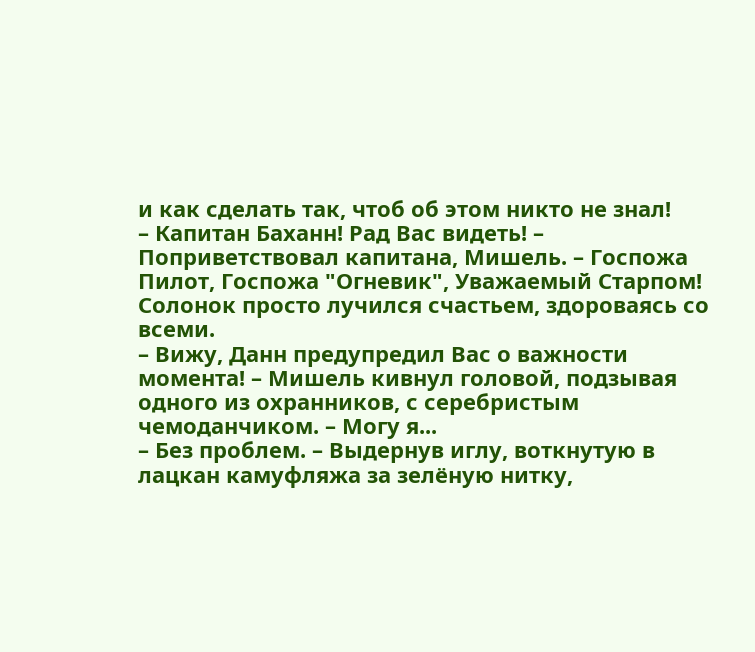и как сделать так, чтоб об этом никто не знал!
– Капитан Баханн! Рад Вас видеть! – Поприветствовал капитана, Мишель. – Госпожа Пилот, Госпожа "Огневик", Уважаемый Старпом!
Солонок просто лучился счастьем, здороваясь со всеми.
– Вижу, Данн предупредил Вас о важности момента! – Мишель кивнул головой, подзывая одного из охранников, с серебристым чемоданчиком. – Могу я...
– Без проблем. – Выдернув иглу, воткнутую в лацкан камуфляжа за зелёную нитку,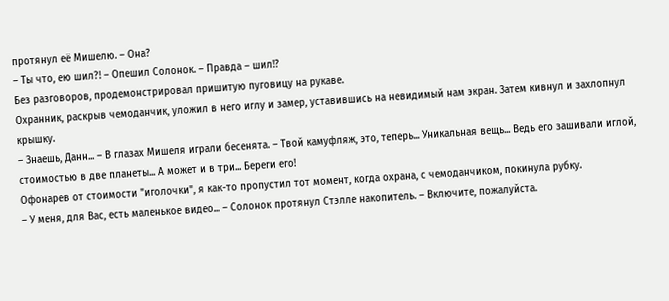протянул её Мишелю. – Она?
– Ты что, ею шил?! – Опешил Солонок. – Правда – шил!?
Без разговоров, продемонстрировал пришитую пуговицу на рукаве.
Охранник, раскрыв чемоданчик, уложил в него иглу и замер, уставившись на невидимый нам экран. Затем кивнул и захлопнул крышку.
– Знаешь, Данн... – В глазах Мишеля играли бесенята. – Твой камуфляж, это, теперь... Уникальная вещь... Ведь его зашивали иглой, стоимостью в две планеты... А может и в три... Береги его!
Офонарев от стоимости "иголочки", я как-то пропустил тот момент, когда охрана, с чемоданчиком, покинула рубку.
– У меня, для Вас, есть маленькое видео... – Солонок протянул Стэлле накопитель. – Включите, пожалуйста.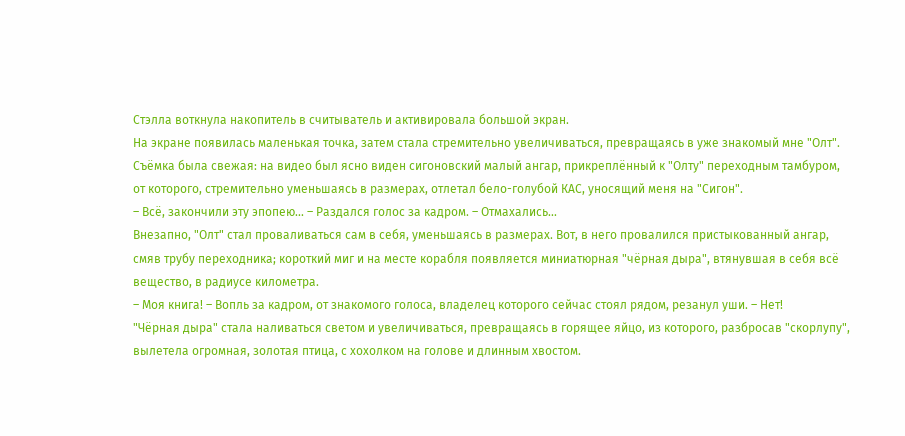Стэлла воткнула накопитель в считыватель и активировала большой экран.
На экране появилась маленькая точка, затем стала стремительно увеличиваться, превращаясь в уже знакомый мне "Олт". Съёмка была свежая: на видео был ясно виден сигоновский малый ангар, прикреплённый к "Олту" переходным тамбуром, от которого, стремительно уменьшаясь в размерах, отлетал бело-голубой КАС, уносящий меня на "Сигон".
– Всё, закончили эту эпопею... – Раздался голос за кадром. – Отмахались...
Внезапно, "Олт" стал проваливаться сам в себя, уменьшаясь в размерах. Вот, в него провалился пристыкованный ангар, смяв трубу переходника; короткий миг и на месте корабля появляется миниатюрная "чёрная дыра", втянувшая в себя всё вещество, в радиусе километра.
– Моя книга! – Вопль за кадром, от знакомого голоса, владелец которого сейчас стоял рядом, резанул уши. – Нет!
"Чёрная дыра" стала наливаться светом и увеличиваться, превращаясь в горящее яйцо, из которого, разбросав "скорлупу", вылетела огромная, золотая птица, с хохолком на голове и длинным хвостом.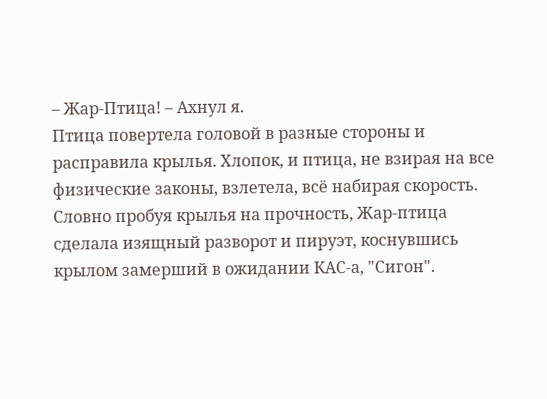– Жар-Птица! – Ахнул я.
Птица повертела головой в разные стороны и расправила крылья. Хлопок, и птица, не взирая на все физические законы, взлетела, всё набирая скорость.
Словно пробуя крылья на прочность, Жар-птица сделала изящный разворот и пируэт, коснувшись крылом замерший в ожидании КАС-а, "Сигон".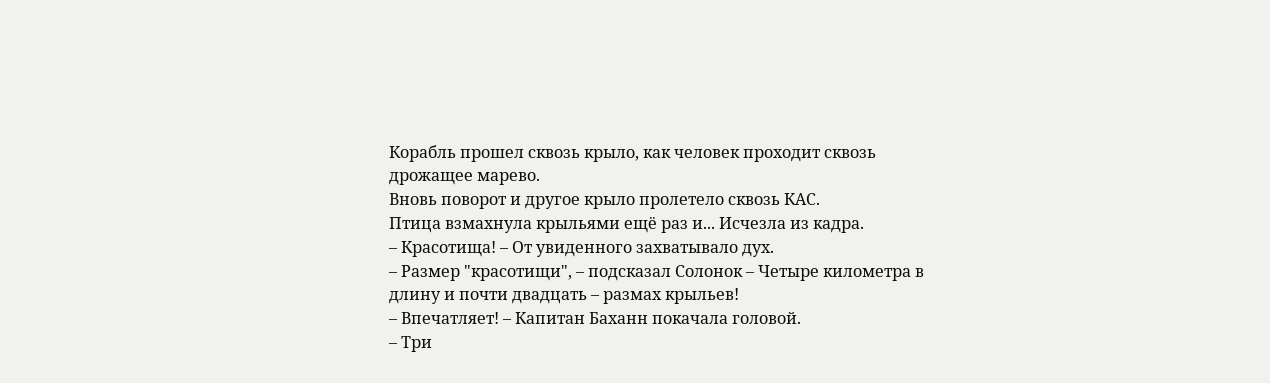Корабль прошел сквозь крыло, как человек проходит сквозь дрожащее марево.
Вновь поворот и другое крыло пролетело сквозь КАС.
Птица взмахнула крыльями ещё раз и... Исчезла из кадра.
– Красотища! – От увиденного захватывало дух.
– Размер "красотищи", – подсказал Солонок – Четыре километра в длину и почти двадцать – размах крыльев!
– Впечатляет! – Капитан Баханн покачала головой.
– Три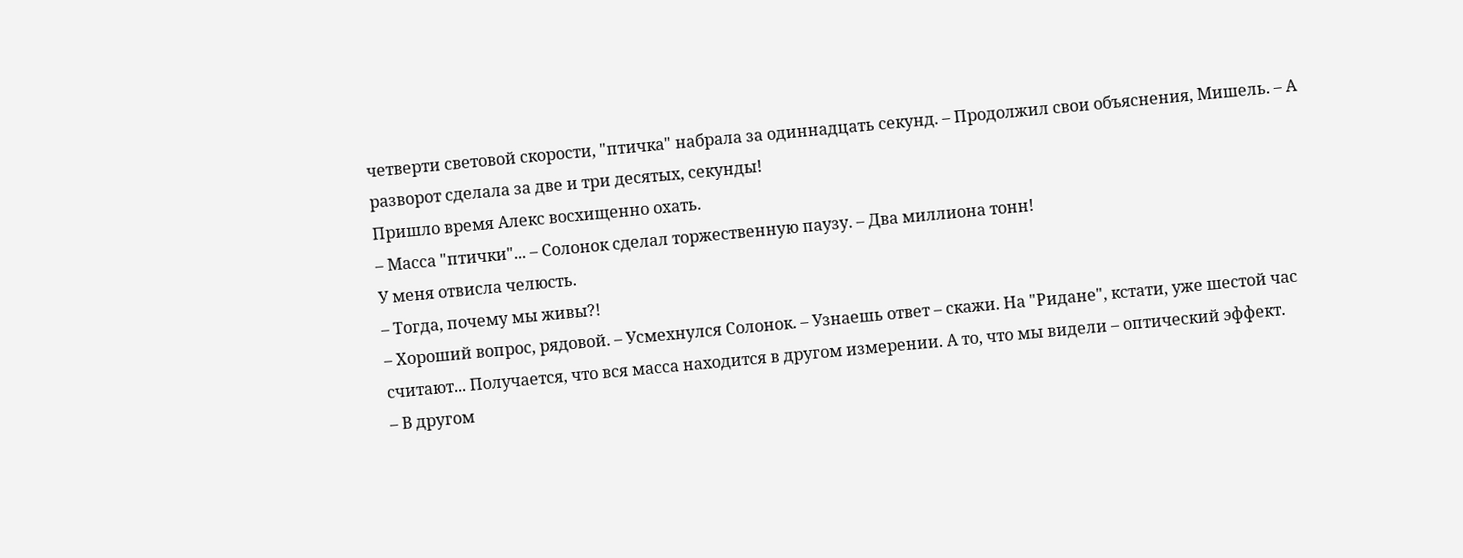четверти световой скорости, "птичка" набрала за одиннадцать секунд. – Продолжил свои объяснения, Мишель. – А разворот сделала за две и три десятых, секунды!
Пришло время Алекс восхищенно охать.
– Масса "птички"... – Солонок сделал торжественную паузу. – Два миллиона тонн!
У меня отвисла челюсть.
– Тогда, почему мы живы?!
– Хороший вопрос, рядовой. – Усмехнулся Солонок. – Узнаешь ответ – скажи. На "Ридане", кстати, уже шестой час считают... Получается, что вся масса находится в другом измерении. А то, что мы видели – оптический эффект.
– В другом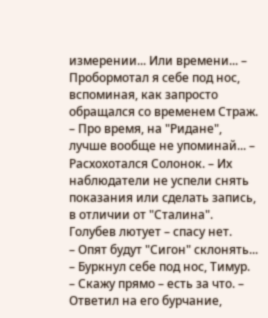измерении... Или времени... – Пробормотал я себе под нос, вспоминая, как запросто обращался со временем Страж.
– Про время, на "Ридане", лучше вообще не упоминай... – Расхохотался Солонок. – Их наблюдатели не успели снять показания или сделать запись, в отличии от "Сталина". Голубев лютует – спасу нет.
– Опят будут "Сигон" склонять... – Буркнул себе под нос, Тимур.
– Скажу прямо – есть за что. – Ответил на его бурчание,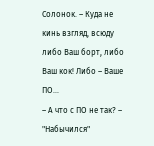Солонок. – Куда не кинь взгляд, всюду либо Ваш борт, либо Ваш кок! Либо – Ваше ПО...
– А что с ПО не так? – "Набычился"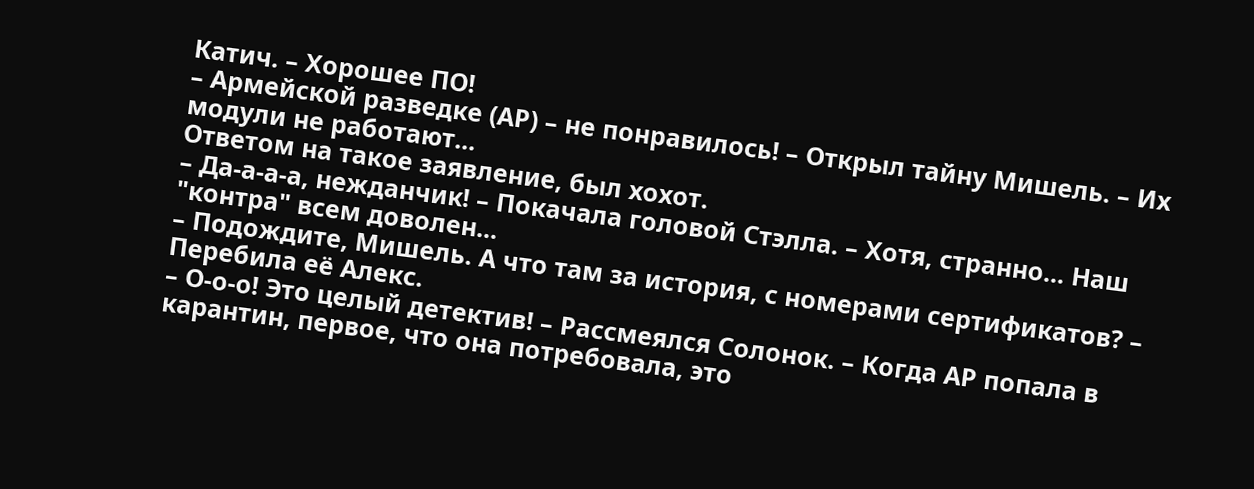Катич. – Хорошее ПО!
– Армейской разведке (АР) – не понравилось! – Открыл тайну Мишель. – Их модули не работают...
Ответом на такое заявление, был хохот.
– Да-а-а-а, нежданчик! – Покачала головой Стэлла. – Хотя, странно... Наш "контра" всем доволен...
– Подождите, Мишель. А что там за история, с номерами сертификатов? – Перебила её Алекс.
– О-о-о! Это целый детектив! – Рассмеялся Солонок. – Когда АР попала в карантин, первое, что она потребовала, это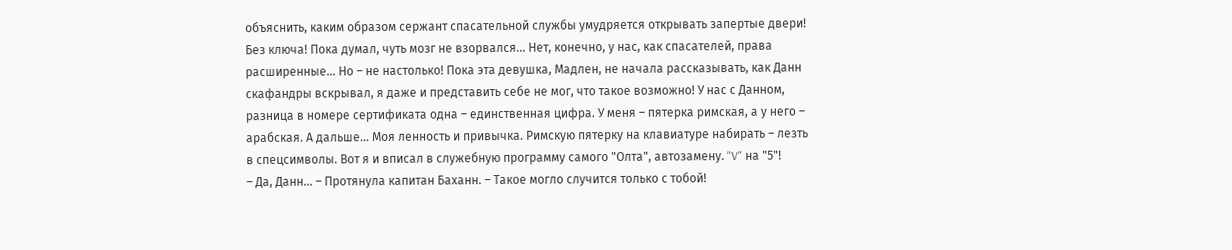объяснить, каким образом сержант спасательной службы умудряется открывать запертые двери! Без ключа! Пока думал, чуть мозг не взорвался... Нет, конечно, у нас, как спасателей, права расширенные... Но – не настолько! Пока эта девушка, Мадлен, не начала рассказывать, как Данн скафандры вскрывал, я даже и представить себе не мог, что такое возможно! У нас с Данном, разница в номере сертификата одна – единственная цифра. У меня – пятерка римская, а у него – арабская. А дальше... Моя ленность и привычка. Римскую пятерку на клавиатуре набирать – лезть в спецсимволы. Вот я и вписал в служебную программу самого "Олта", автозамену. "V" на "5"!
– Да, Данн... – Протянула капитан Баханн. – Такое могло случится только с тобой!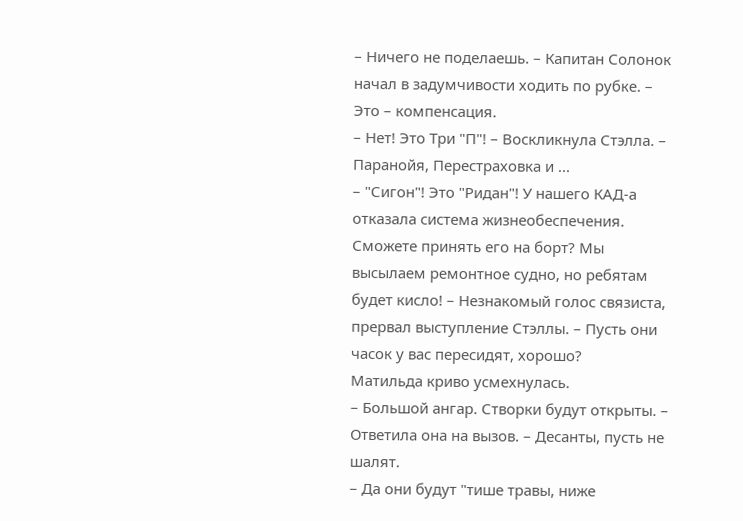– Ничего не поделаешь. – Капитан Солонок начал в задумчивости ходить по рубке. – Это – компенсация.
– Нет! Это Три "П"! – Воскликнула Стэлла. – Паранойя, Перестраховка и ...
– "Сигон"! Это "Ридан"! У нашего КАД-а отказала система жизнеобеспечения. Сможете принять его на борт? Мы высылаем ремонтное судно, но ребятам будет кисло! – Незнакомый голос связиста, прервал выступление Стэллы. – Пусть они часок у вас пересидят, хорошо?
Матильда криво усмехнулась.
– Большой ангар. Створки будут открыты. – Ответила она на вызов. – Десанты, пусть не шалят.
– Да они будут "тише травы, ниже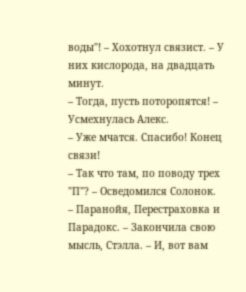воды"! – Хохотнул связист. – У них кислорода, на двадцать минут.
– Тогда, пусть поторопятся! – Усмехнулась Алекс.
– Уже мчатся. Спасибо! Конец связи!
– Так что там, по поводу трех "П"? – Осведомился Солонок.
– Паранойя, Перестраховка и Парадокс. – Закончила свою мысль, Стэлла. – И, вот вам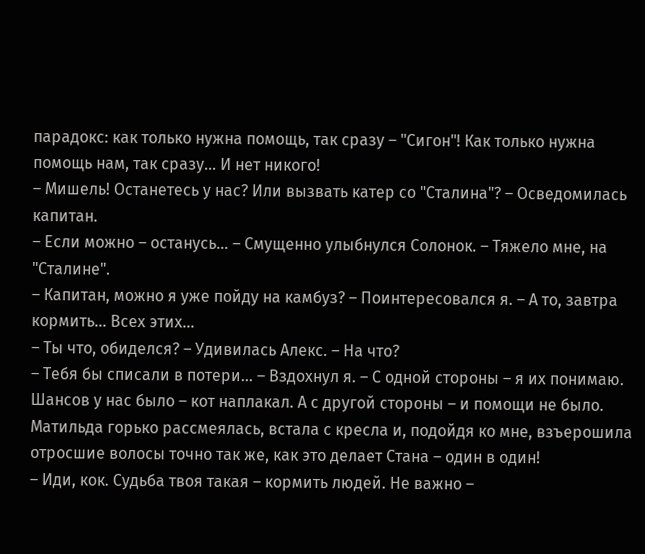парадокс: как только нужна помощь, так сразу – "Сигон"! Как только нужна помощь нам, так сразу... И нет никого!
– Мишель! Останетесь у нас? Или вызвать катер со "Сталина"? – Осведомилась капитан.
– Если можно – останусь... – Смущенно улыбнулся Солонок. – Тяжело мне, на "Сталине".
– Капитан, можно я уже пойду на камбуз? – Поинтересовался я. – А то, завтра кормить... Всех этих...
– Ты что, обиделся? – Удивилась Алекс. – На что?
– Тебя бы списали в потери... – Вздохнул я. – С одной стороны – я их понимаю. Шансов у нас было – кот наплакал. А с другой стороны – и помощи не было.
Матильда горько рассмеялась, встала с кресла и, подойдя ко мне, взъерошила отросшие волосы точно так же, как это делает Стана – один в один!
– Иди, кок. Судьба твоя такая – кормить людей. Не важно –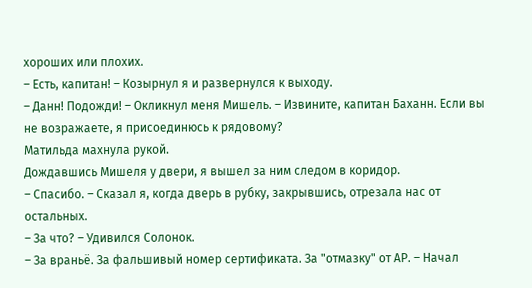хороших или плохих.
– Есть, капитан! – Козырнул я и развернулся к выходу.
– Данн! Подожди! – Окликнул меня Мишель. – Извините, капитан Баханн. Если вы не возражаете, я присоединюсь к рядовому?
Матильда махнула рукой.
Дождавшись Мишеля у двери, я вышел за ним следом в коридор.
– Спасибо. – Сказал я, когда дверь в рубку, закрывшись, отрезала нас от остальных.
– За что? – Удивился Солонок.
– За враньё. За фальшивый номер сертификата. За "отмазку" от АР. – Начал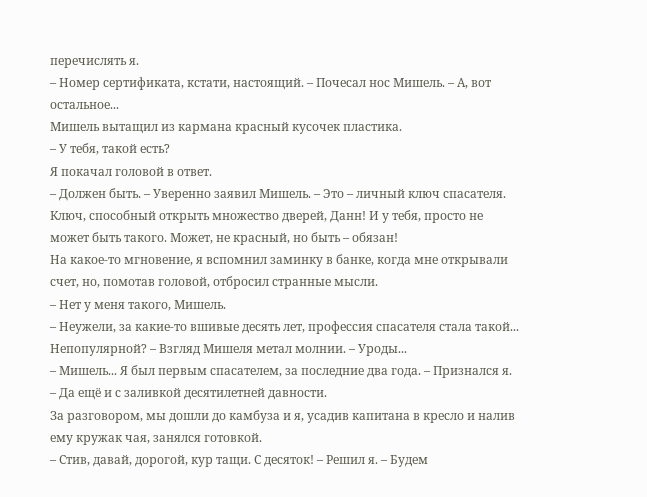перечислять я.
– Номер сертификата, кстати, настоящий. – Почесал нос Мишель. – А, вот остальное...
Мишель вытащил из кармана красный кусочек пластика.
– У тебя, такой есть?
Я покачал головой в ответ.
– Должен быть. – Уверенно заявил Мишель. – Это – личный ключ спасателя. Ключ, способный открыть множество дверей, Данн! И у тебя, просто не может быть такого. Может, не красный, но быть – обязан!
На какое-то мгновение, я вспомнил заминку в банке, когда мне открывали счет, но, помотав головой, отбросил странные мысли.
– Нет у меня такого, Мишель.
– Неужели, за какие-то вшивые десять лет, профессия спасателя стала такой... Непопулярной? – Взгляд Мишеля метал молнии. – Уроды...
– Мишель... Я был первым спасателем, за последние два года. – Признался я. – Да ещё и с заливкой десятилетней давности.
За разговором, мы дошли до камбуза и я, усадив капитана в кресло и налив ему кружак чая, занялся готовкой.
– Стив, давай, дорогой, кур тащи. С десяток! – Решил я. – Будем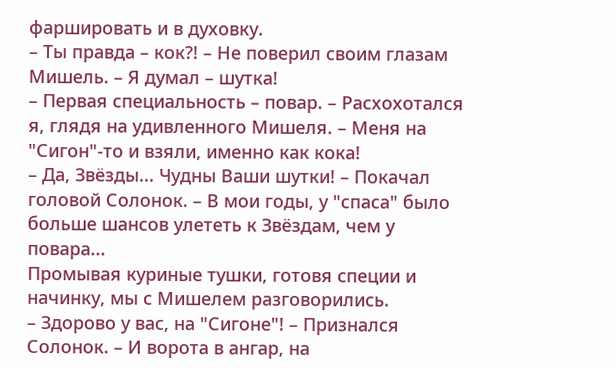фаршировать и в духовку.
– Ты правда – кок?! – Не поверил своим глазам Мишель. – Я думал – шутка!
– Первая специальность – повар. – Расхохотался я, глядя на удивленного Мишеля. – Меня на "Сигон"-то и взяли, именно как кока!
– Да, Звёзды... Чудны Ваши шутки! – Покачал головой Солонок. – В мои годы, у "спаса" было больше шансов улететь к Звёздам, чем у повара...
Промывая куриные тушки, готовя специи и начинку, мы с Мишелем разговорились.
– Здорово у вас, на "Сигоне"! – Признался Солонок. – И ворота в ангар, на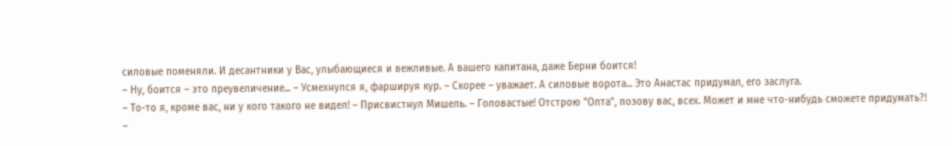силовые поменяли. И десантники у Вас, улыбающиеся и вежливые. А вашего капитана, даже Берни боится!
– Ну, боится – это преувеличение... – Усмехнулся я, фаршируя кур. – Скорее – уважает. А силовые ворота... Это Анастас придумал, его заслуга.
– То-то я, кроме вас, ни у кого такого не видел! – Присвистнул Мишель. – Головастые! Отстрою "Олта", позову вас, всех. Может и мне что-нибудь сможете придумать?!
–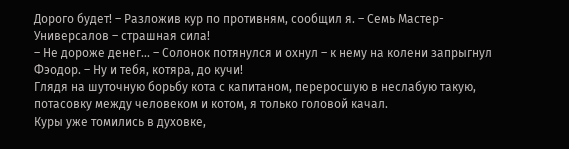Дорого будет! – Разложив кур по противням, сообщил я. – Семь Мастер-Универсалов – страшная сила!
– Не дороже денег... – Солонок потянулся и охнул – к нему на колени запрыгнул Фэодор. – Ну и тебя, котяра, до кучи!
Глядя на шуточную борьбу кота с капитаном, переросшую в неслабую такую, потасовку между человеком и котом, я только головой качал.
Куры уже томились в духовке,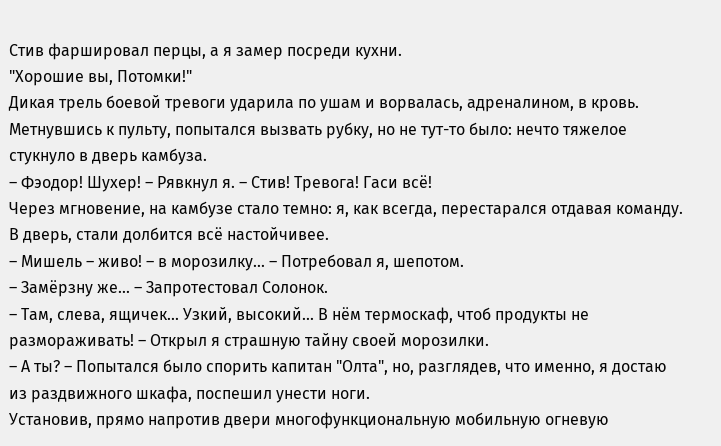Стив фаршировал перцы, а я замер посреди кухни.
"Хорошие вы, Потомки!"
Дикая трель боевой тревоги ударила по ушам и ворвалась, адреналином, в кровь. Метнувшись к пульту, попытался вызвать рубку, но не тут-то было: нечто тяжелое стукнуло в дверь камбуза.
– Фэодор! Шухер! – Рявкнул я. – Стив! Тревога! Гаси всё!
Через мгновение, на камбузе стало темно: я, как всегда, перестарался отдавая команду.
В дверь, стали долбится всё настойчивее.
– Мишель – живо! – в морозилку... – Потребовал я, шепотом.
– Замёрзну же... – Запротестовал Солонок.
– Там, слева, ящичек... Узкий, высокий... В нём термоскаф, чтоб продукты не размораживать! – Открыл я страшную тайну своей морозилки.
– А ты? – Попытался было спорить капитан "Олта", но, разглядев, что именно, я достаю из раздвижного шкафа, поспешил унести ноги.
Установив, прямо напротив двери многофункциональную мобильную огневую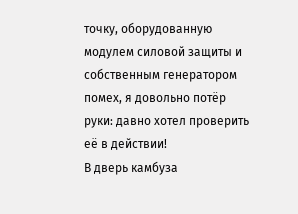точку, оборудованную модулем силовой защиты и собственным генератором помех, я довольно потёр руки: давно хотел проверить её в действии!
В дверь камбуза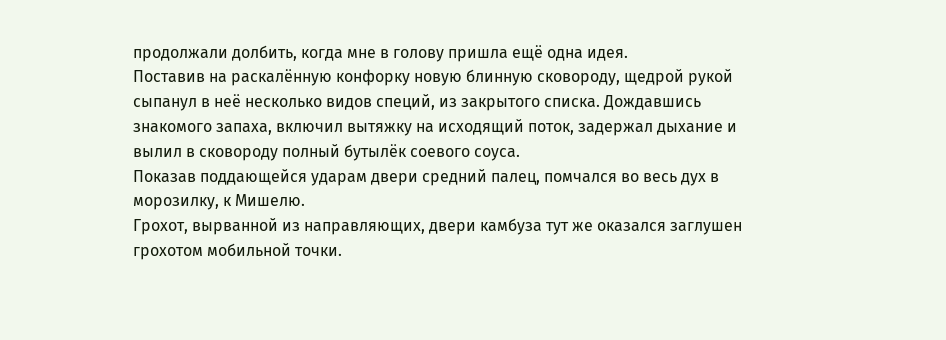продолжали долбить, когда мне в голову пришла ещё одна идея.
Поставив на раскалённую конфорку новую блинную сковороду, щедрой рукой сыпанул в неё несколько видов специй, из закрытого списка. Дождавшись знакомого запаха, включил вытяжку на исходящий поток, задержал дыхание и вылил в сковороду полный бутылёк соевого соуса.
Показав поддающейся ударам двери средний палец, помчался во весь дух в морозилку, к Мишелю.
Грохот, вырванной из направляющих, двери камбуза тут же оказался заглушен грохотом мобильной точки.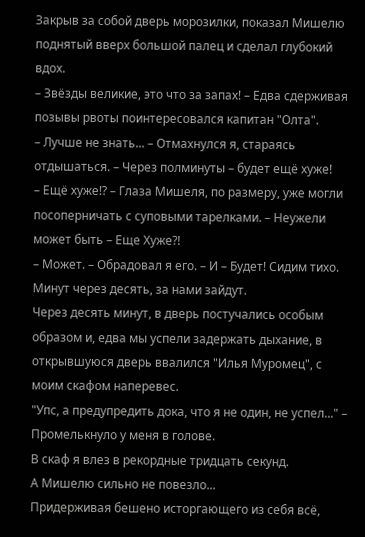Закрыв за собой дверь морозилки, показал Мишелю поднятый вверх большой палец и сделал глубокий вдох.
– Звёзды великие, это что за запах! – Едва сдерживая позывы рвоты поинтересовался капитан "Олта".
– Лучше не знать... – Отмахнулся я, стараясь отдышаться. – Через полминуты – будет ещё хуже!
– Ещё хуже!? – Глаза Мишеля, по размеру, уже могли посоперничать с суповыми тарелками. – Неужели может быть – Еще Хуже?!
– Может. – Обрадовал я его. – И – Будет! Сидим тихо. Минут через десять, за нами зайдут.
Через десять минут, в дверь постучались особым образом и, едва мы успели задержать дыхание, в открывшуюся дверь ввалился "Илья Муромец", с моим скафом наперевес.
"Упс, а предупредить дока, что я не один, не успел..." – Промелькнуло у меня в голове.
В скаф я влез в рекордные тридцать секунд.
А Мишелю сильно не повезло...
Придерживая бешено исторгающего из себя всё,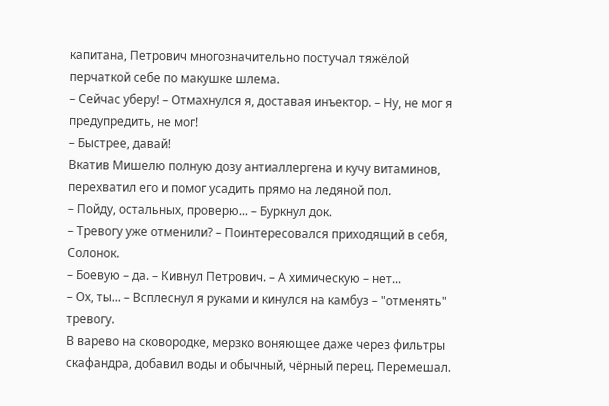капитана, Петрович многозначительно постучал тяжёлой перчаткой себе по макушке шлема.
– Сейчас уберу! – Отмахнулся я, доставая инъектор. – Ну, не мог я предупредить, не мог!
– Быстрее, давай!
Вкатив Мишелю полную дозу антиаллергена и кучу витаминов, перехватил его и помог усадить прямо на ледяной пол.
– Пойду, остальных, проверю... – Буркнул док.
– Тревогу уже отменили? – Поинтересовался приходящий в себя, Солонок.
– Боевую – да. – Кивнул Петрович. – А химическую – нет...
– Ох, ты... – Всплеснул я руками и кинулся на камбуз – "отменять" тревогу.
В варево на сковородке, мерзко воняющее даже через фильтры скафандра, добавил воды и обычный, чёрный перец. Перемешал.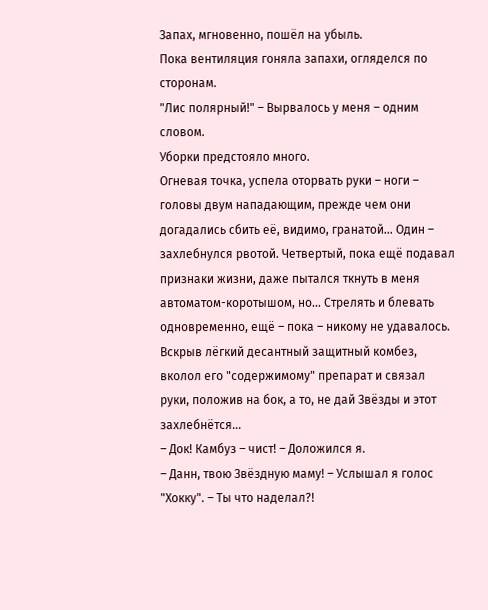Запах, мгновенно, пошёл на убыль.
Пока вентиляция гоняла запахи, огляделся по сторонам.
"Лис полярный!" – Вырвалось у меня – одним словом.
Уборки предстояло много.
Огневая точка, успела оторвать руки – ноги – головы двум нападающим, прежде чем они догадались сбить её, видимо, гранатой... Один – захлебнулся рвотой. Четвертый, пока ещё подавал признаки жизни, даже пытался ткнуть в меня автоматом-коротышом, но... Стрелять и блевать одновременно, ещё – пока – никому не удавалось.
Вскрыв лёгкий десантный защитный комбез, вколол его "содержимому" препарат и связал руки, положив на бок, а то, не дай Звёзды и этот захлебнётся...
– Док! Камбуз – чист! – Доложился я.
– Данн, твою Звёздную маму! – Услышал я голос "Хокку". – Ты что наделал?!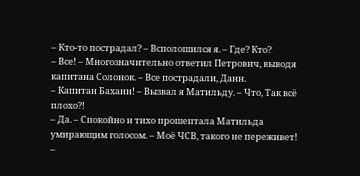– Кто-то пострадал? – Всполошился я. – Где? Кто?
– Все! – Многозначительно ответил Петрович, выводя капитана Солонок. – Все пострадали, Данн.
– Капитан Баханн! – Вызвал я Матильду. – Что, Так всё плохо?!
– Да. – Спокойно и тихо прошептала Матильда умирающим голосом. – Моё ЧСВ, такого не переживет!
–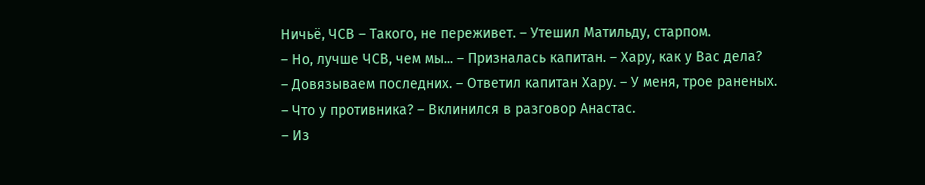Ничьё, ЧСВ – Такого, не переживет. – Утешил Матильду, старпом.
– Но, лучше ЧСВ, чем мы... – Призналась капитан. – Хару, как у Вас дела?
– Довязываем последних. – Ответил капитан Хару. – У меня, трое раненых.
– Что у противника? – Вклинился в разговор Анастас.
– Из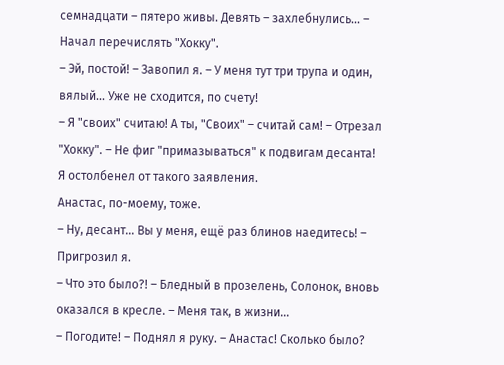семнадцати – пятеро живы. Девять – захлебнулись... – Начал перечислять "Хокку".
– Эй, постой! – Завопил я. – У меня тут три трупа и один, вялый... Уже не сходится, по счету!
– Я "своих" считаю! А ты, "Своих" – считай сам! – Отрезал "Хокку". – Не фиг "примазываться" к подвигам десанта!
Я остолбенел от такого заявления.
Анастас, по-моему, тоже.
– Ну, десант... Вы у меня, ещё раз блинов наедитесь! – Пригрозил я.
– Что это было?! – Бледный в прозелень, Солонок, вновь оказался в кресле. – Меня так, в жизни...
– Погодите! – Поднял я руку. – Анастас! Сколько было?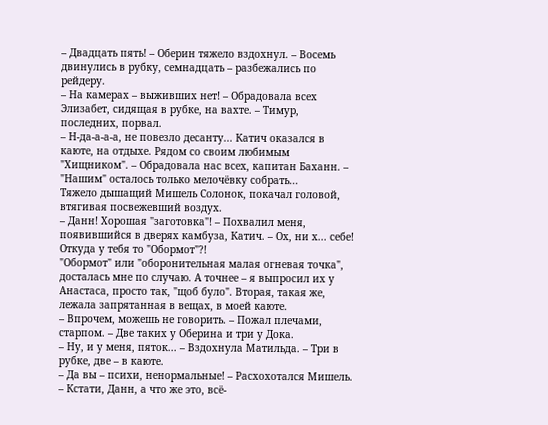– Двадцать пять! – Оберин тяжело вздохнул. – Восемь двинулись в рубку, семнадцать – разбежались по рейдеру.
– На камерах – выживших нет! – Обрадовала всех Элизабет, сидящая в рубке, на вахте. – Тимур, последних, порвал.
– Н-да-а-а-а, не повезло десанту... Катич оказался в каюте, на отдыхе. Рядом со своим любимым "Хищником". – Обрадовала нас всех, капитан Баханн. – "Нашим" осталось только мелочёвку собрать...
Тяжело дышащий Мишель Солонок, покачал головой, втягивая посвежевший воздух.
– Данн! Хорошая "заготовка"! – Похвалил меня, появившийся в дверях камбуза, Катич. – Ох, ни х... себе! Откуда у тебя то "Обормот"?!
"Обормот" или "оборонительная малая огневая точка", досталась мне по случаю. А точнее – я выпросил их у Анастаса, просто так, "щоб було". Вторая, такая же, лежала запрятанная в вещах, в моей каюте.
– Впрочем, можешь не говорить. – Пожал плечами, старпом. – Две таких у Оберина и три у Дока.
– Ну, и у меня, пяток... – Вздохнула Матильда. – Три в рубке, две – в каюте.
– Да вы – психи, ненормальные! – Расхохотался Мишель. – Кстати, Данн, а что же это, всё-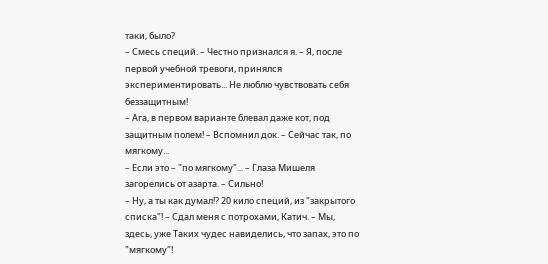таки, было?
– Смесь специй. – Честно признался я. – Я, после первой учебной тревоги, принялся экспериментировать... Не люблю чувствовать себя беззащитным!
– Ага, в первом варианте блевал даже кот, под защитным полем! – Вспомнил док. – Сейчас так, по мягкому...
– Если это – "по мягкому"... – Глаза Мишеля загорелись от азарта. – Сильно!
– Ну, а ты как думал!? 20 кило специй, из "закрытого списка"! – Сдал меня с потрохами, Катич. – Мы, здесь, уже Таких чудес навиделись, что запах, это по "мягкому"!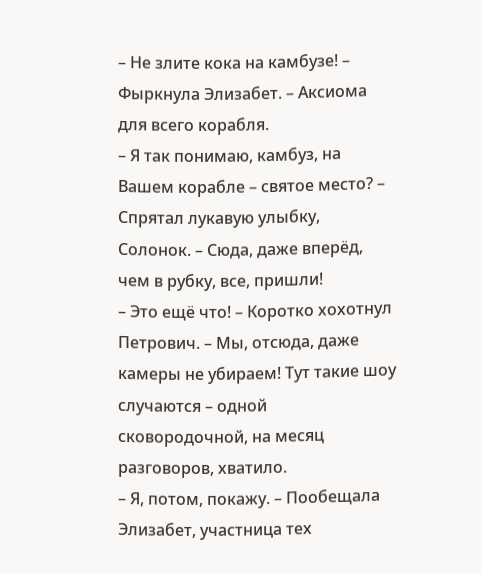– Не злите кока на камбузе! – Фыркнула Элизабет. – Аксиома для всего корабля.
– Я так понимаю, камбуз, на Вашем корабле – святое место? – Спрятал лукавую улыбку, Солонок. – Сюда, даже вперёд, чем в рубку, все, пришли!
– Это ещё что! – Коротко хохотнул Петрович. – Мы, отсюда, даже камеры не убираем! Тут такие шоу случаются – одной сковородочной, на месяц разговоров, хватило.
– Я, потом, покажу. – Пообещала Элизабет, участница тех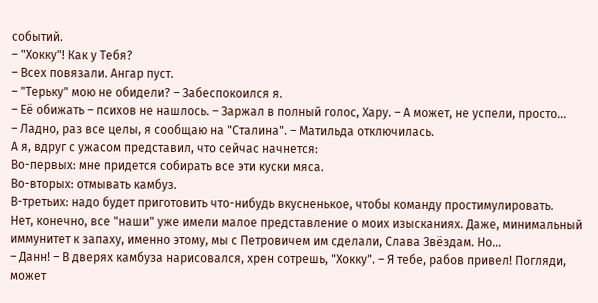событий.
– "Хокку"! Как у Тебя?
– Всех повязали. Ангар пуст.
– "Терьку" мою не обидели? – Забеспокоился я.
– Её обижать – психов не нашлось. – Заржал в полный голос, Хару. – А может, не успели, просто...
– Ладно, раз все целы, я сообщаю на "Сталина". – Матильда отключилась.
А я, вдруг с ужасом представил, что сейчас начнется:
Во-первых: мне придется собирать все эти куски мяса.
Во-вторых: отмывать камбуз.
В-третьих: надо будет приготовить что-нибудь вкусненькое, чтобы команду простимулировать.
Нет, конечно, все "наши" уже имели малое представление о моих изысканиях. Даже, минимальный иммунитет к запаху, именно этому, мы с Петровичем им сделали, Слава Звёздам. Но...
– Данн! – В дверях камбуза нарисовался, хрен сотрешь, "Хокку". – Я тебе, рабов привел! Погляди, может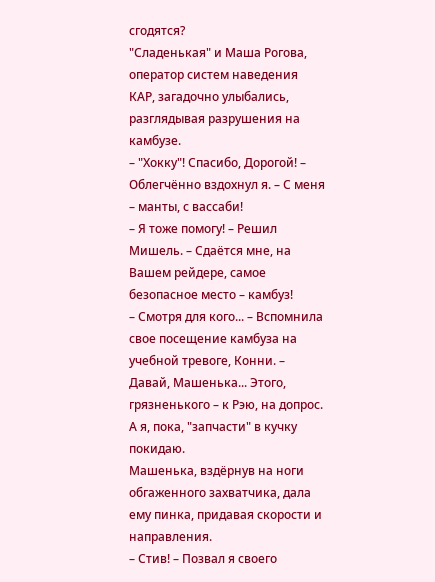сгодятся?
"Сладенькая" и Маша Рогова, оператор систем наведения КАР, загадочно улыбались, разглядывая разрушения на камбузе.
– "Хокку"! Спасибо, Дорогой! – Облегчённо вздохнул я. – С меня – манты, с вассаби!
– Я тоже помогу! – Решил Мишель. – Сдаётся мне, на Вашем рейдере, самое безопасное место – камбуз!
– Смотря для кого... – Вспомнила свое посещение камбуза на учебной тревоге, Конни. – Давай, Машенька... Этого, грязненького – к Рэю, на допрос. А я, пока, "запчасти" в кучку покидаю.
Машенька, вздёрнув на ноги обгаженного захватчика, дала ему пинка, придавая скорости и направления.
– Стив! – Позвал я своего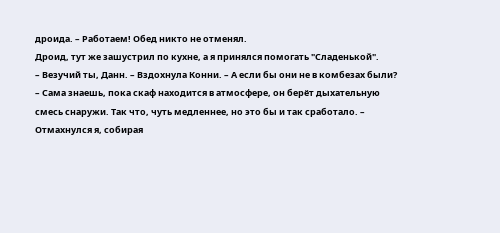дроида. – Работаем! Обед никто не отменял.
Дроид, тут же зашустрил по кухне, а я принялся помогать "Сладенькой".
– Везучий ты, Данн. – Вздохнула Конни. – А если бы они не в комбезах были?
– Сама знаешь, пока скаф находится в атмосфере, он берёт дыхательную смесь снаружи. Так что, чуть медленнее, но это бы и так сработало. – Отмахнулся я, собирая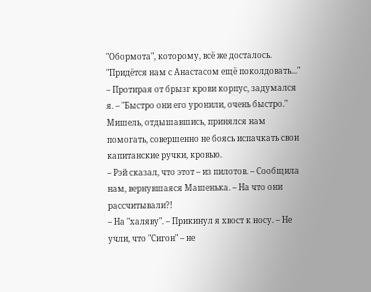"Обормота", которому, всё же досталось.
"Придётся нам с Анастасом ещё поколдовать..." – Протирая от брызг крови корпус, задумался я. – "Быстро они его уронили, очень быстро."
Мишель, отдышавшись, принялся нам помогать, совершенно не боясь испачкать свои капитанские ручки, кровью.
– Рэй сказал, что этот – из пилотов. – Сообщила нам, вернувшаяся Машенька. – На что они рассчитывали?!
– На "халяву". – Прикинул я хвост к носу. – Не учли, что "Сигон" – не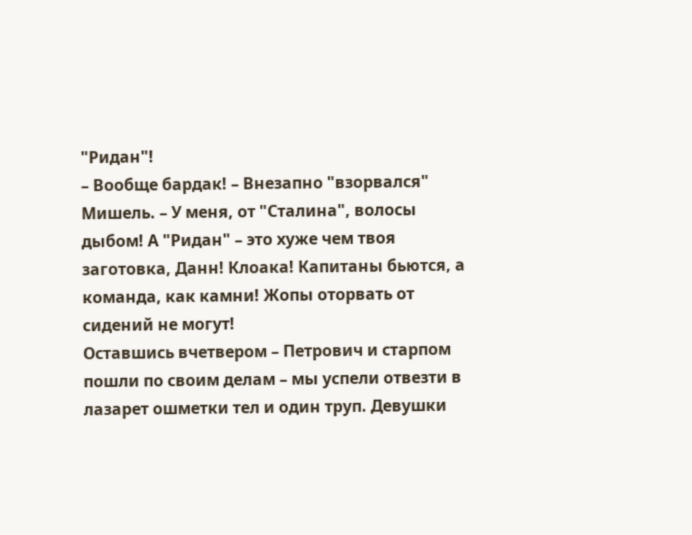"Ридан"!
– Вообще бардак! – Внезапно "взорвался" Мишель. – У меня, от "Сталина", волосы дыбом! А "Ридан" – это хуже чем твоя заготовка, Данн! Клоака! Капитаны бьются, а команда, как камни! Жопы оторвать от сидений не могут!
Оставшись вчетвером – Петрович и старпом пошли по своим делам – мы успели отвезти в лазарет ошметки тел и один труп. Девушки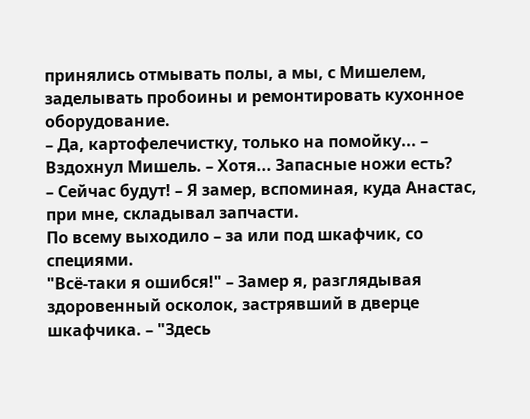принялись отмывать полы, а мы, с Мишелем, заделывать пробоины и ремонтировать кухонное оборудование.
– Да, картофелечистку, только на помойку... – Вздохнул Мишель. – Хотя... Запасные ножи есть?
– Сейчас будут! – Я замер, вспоминая, куда Анастас, при мне, складывал запчасти.
По всему выходило – за или под шкафчик, со специями.
"Всё-таки я ошибся!" – Замер я, разглядывая здоровенный осколок, застрявший в дверце шкафчика. – "Здесь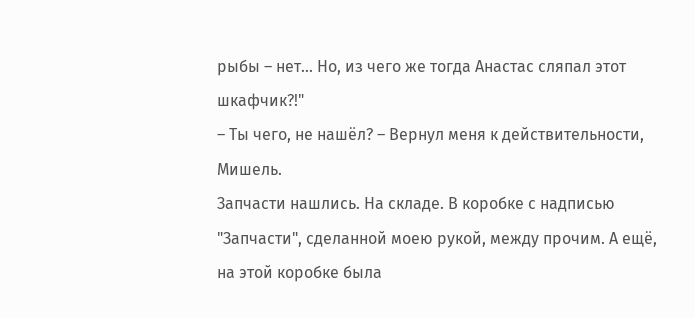рыбы – нет... Но, из чего же тогда Анастас сляпал этот шкафчик?!"
– Ты чего, не нашёл? – Вернул меня к действительности, Мишель.
Запчасти нашлись. На складе. В коробке с надписью "Запчасти", сделанной моею рукой, между прочим. А ещё, на этой коробке была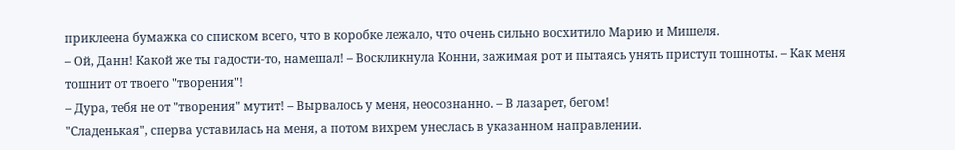приклеена бумажка со списком всего, что в коробке лежало, что очень сильно восхитило Марию и Мишеля.
– Ой, Данн! Какой же ты гадости-то, намешал! – Воскликнула Конни, зажимая рот и пытаясь унять приступ тошноты. – Как меня тошнит от твоего "творения"!
– Дура, тебя не от "творения" мутит! – Вырвалось у меня, неосознанно. – В лазарет, бегом!
"Сладенькая", сперва уставилась на меня, а потом вихрем унеслась в указанном направлении.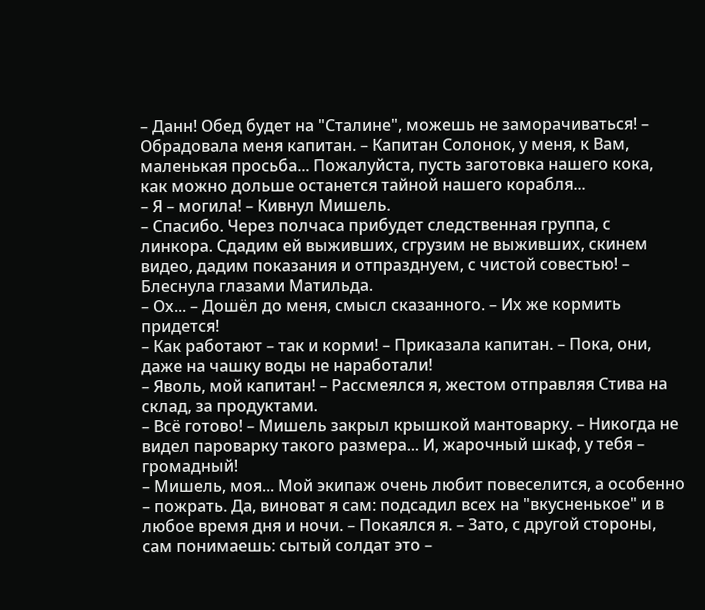– Данн! Обед будет на "Сталине", можешь не заморачиваться! – Обрадовала меня капитан. – Капитан Солонок, у меня, к Вам, маленькая просьба... Пожалуйста, пусть заготовка нашего кока, как можно дольше останется тайной нашего корабля...
– Я – могила! – Кивнул Мишель.
– Спасибо. Через полчаса прибудет следственная группа, с линкора. Сдадим ей выживших, сгрузим не выживших, скинем видео, дадим показания и отпразднуем, с чистой совестью! – Блеснула глазами Матильда.
– Ох... – Дошёл до меня, смысл сказанного. – Их же кормить придется!
– Как работают – так и корми! – Приказала капитан. – Пока, они, даже на чашку воды не наработали!
– Яволь, мой капитан! – Рассмеялся я, жестом отправляя Стива на склад, за продуктами.
– Всё готово! – Мишель закрыл крышкой мантоварку. – Никогда не видел пароварку такого размера... И, жарочный шкаф, у тебя – громадный!
– Мишель, моя... Мой экипаж очень любит повеселится, а особенно – пожрать. Да, виноват я сам: подсадил всех на "вкусненькое" и в любое время дня и ночи. – Покаялся я. – Зато, с другой стороны, сам понимаешь: сытый солдат это –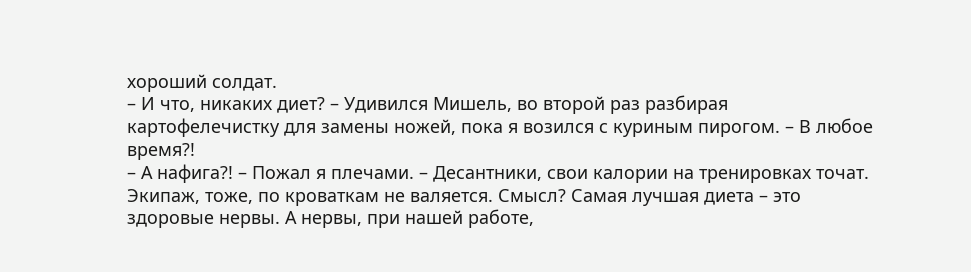хороший солдат.
– И что, никаких диет? – Удивился Мишель, во второй раз разбирая картофелечистку для замены ножей, пока я возился с куриным пирогом. – В любое время?!
– А нафига?! – Пожал я плечами. – Десантники, свои калории на тренировках точат. Экипаж, тоже, по кроваткам не валяется. Смысл? Самая лучшая диета – это здоровые нервы. А нервы, при нашей работе,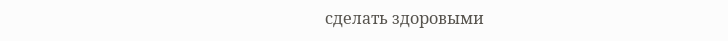сделать здоровыми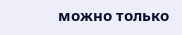можно только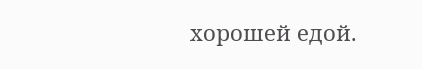хорошей едой.